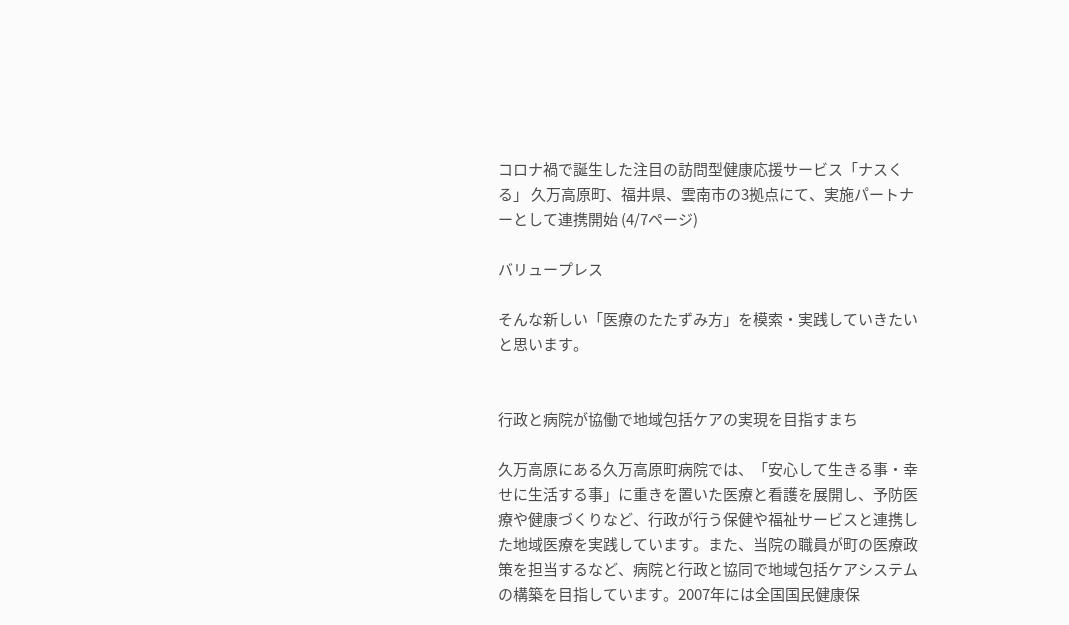コロナ禍で誕生した注目の訪問型健康応援サービス「ナスくる」 久万高原町、福井県、雲南市の3拠点にて、実施パートナーとして連携開始 (4/7ページ)

バリュープレス

そんな新しい「医療のたたずみ方」を模索・実践していきたいと思います。


行政と病院が協働で地域包括ケアの実現を目指すまち

久万高原にある久万高原町病院では、「安心して生きる事・幸せに生活する事」に重きを置いた医療と看護を展開し、予防医療や健康づくりなど、行政が行う保健や福祉サービスと連携した地域医療を実践しています。また、当院の職員が町の医療政策を担当するなど、病院と行政と協同で地域包括ケアシステムの構築を目指しています。2007年には全国国民健康保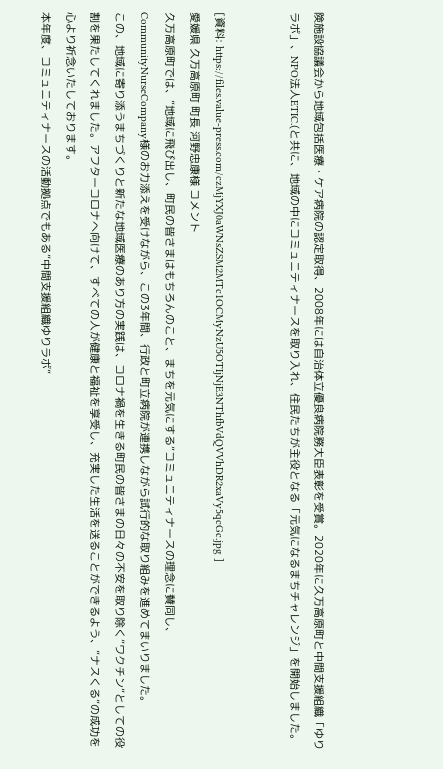険施設協議会から地域包括医療・ケア病院の認定取得、2008年には自治体立優良病院務大臣表彰を受賞。2020年に久万高原町と中間支援組織「ゆりラボ」、NPO法人ETIC.(と共に、地域の中にコミュニティナースを取り入れ、住民たちが主役となる「元気になるまちチャレンジ」を開始しました。


[資料: https://files.value-press.com/czMjYXJ0aWNsZSM2MTc1OCMyNzU5OTIjNjE3NThfbVdQVVhDR2xaVy5qcGc.jpg ]
愛媛県 久万高原町 町長 河野忠康様 コメント
久万高原町では、”地域に飛び出し、町民の皆さまはもちろんのこと、まちを元気にする”コミュニティナースの理念に賛同し、CommunityNurseCompany様のお力添えを受けながら、この3年間、行政と町立病院が連携しながら試行的な取り組みを進めてまいりました。
この、地域に寄り添うまちづくりと新たな地域医療のあり方の実践は、コロナ禍を生きる町民の皆さまの日々の不安を取り除く”ワクチン”としての役割を果たしてくれました。アフターコロナへ向けて、すべての人が健康と福祉を享受し、充実した生活を送ることができるよう、”ナスくる”の成功を心より祈念いたしております。
本年度、コミュニティナースの活動拠点でもある”中間支援組織ゆりラボ”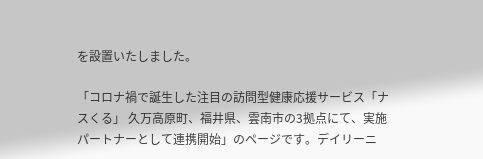を設置いたしました。

「コロナ禍で誕生した注目の訪問型健康応援サービス「ナスくる」 久万高原町、福井県、雲南市の3拠点にて、実施パートナーとして連携開始」のページです。デイリーニ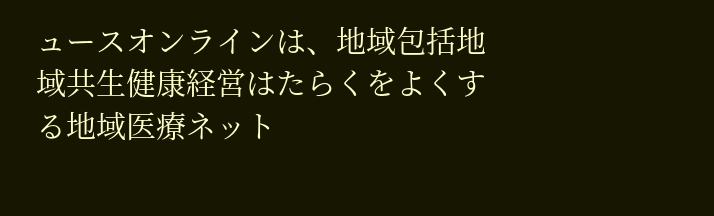ュースオンラインは、地域包括地域共生健康経営はたらくをよくする地域医療ネット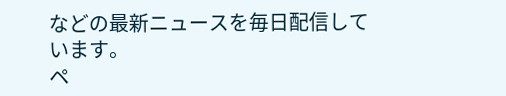などの最新ニュースを毎日配信しています。
ペ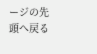ージの先頭へ戻る